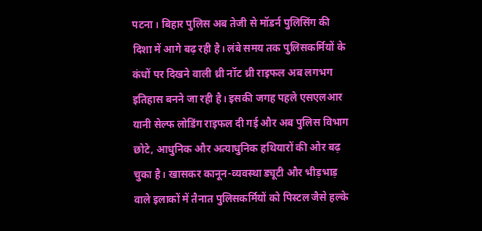पटना। बिहार पुलिस अब तेजी से मॉडर्न पुलिसिंग की दिशा में आगे बढ़ रही है। लंबे समय तक पुलिसकर्मियों के कंधों पर दिखने वाली थ्री नॉट थ्री राइफल अब लगभग इतिहास बनने जा रही है। इसकी जगह पहले एसएलआर यानी सेल्फ लोडिंग राइफल दी गई और अब पुलिस विभाग छोटे, आधुनिक और अत्याधुनिक हथियारों की ओर बढ़ चुका है। खासकर कानून-व्यवस्था ड्यूटी और भीड़भाड़ वाले इलाकों में तैनात पुलिसकर्मियों को पिस्टल जैसे हल्के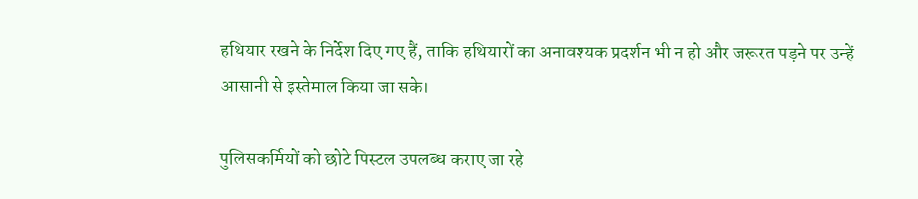हथियार रखने के निर्देश दिए गए हैं, ताकि हथियारों का अनावश्यक प्रदर्शन भी न हो और जरूरत पड़ने पर उन्हें आसानी से इस्तेमाल किया जा सके।

पुलिसकर्मियों को छोटे पिस्टल उपलब्ध कराए जा रहे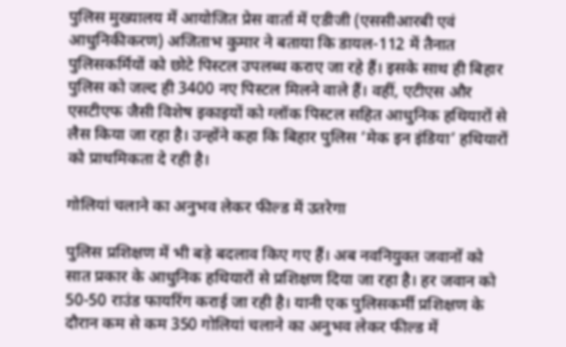पुलिस मुख्यालय में आयोजित प्रेस वार्ता में एडीजी (एससीआरबी एवं आधुनिकीकरण) अजिताभ कुमार ने बताया कि डायल-112 में तैनात पुलिसकर्मियों को छोटे पिस्टल उपलब्ध कराए जा रहे हैं। इसके साथ ही बिहार पुलिस को जल्द ही 3400 नए पिस्टल मिलने वाले हैं। वहीं, एटीएस और एसटीएफ जैसी विशेष इकाइयों को ग्लॉक पिस्टल सहित आधुनिक हथियारों से लैस किया जा रहा है। उन्होंने कहा कि बिहार पुलिस ‘मेक इन इंडिया’ हथियारों को प्राथमिकता दे रही है।

गोलियां चलाने का अनुभव लेकर फील्ड में उतरेगा

पुलिस प्रशिक्षण में भी बड़े बदलाव किए गए हैं। अब नवनियुक्त जवानों को सात प्रकार के आधुनिक हथियारों से प्रशिक्षण दिया जा रहा है। हर जवान को 50-50 राउंड फायरिंग कराई जा रही है। यानी एक पुलिसकर्मी प्रशिक्षण के दौरान कम से कम 350 गोलियां चलाने का अनुभव लेकर फील्ड में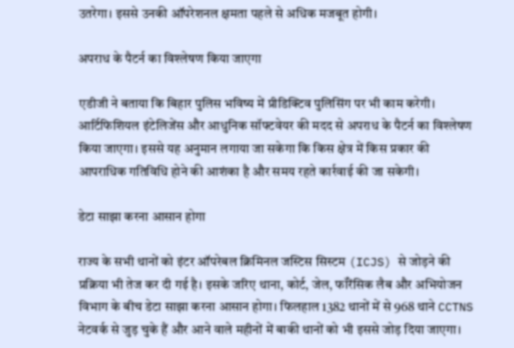उतरेगा। इससे उनकी ऑपरेशनल क्षमता पहले से अधिक मजबूत होगी।

अपराध के पैटर्न का विश्लेषण किया जाएगा

एडीजी ने बताया कि बिहार पुलिस भविष्य में प्रीडिक्टिव पुलिसिंग पर भी काम करेगी। आर्टिफिशियल इंटेलिजेंस और आधुनिक सॉफ्टवेयर की मदद से अपराध के पैटर्न का विश्लेषण किया जाएगा। इससे यह अनुमान लगाया जा सकेगा कि किस क्षेत्र में किस प्रकार की आपराधिक गतिविधि होने की आशंका है और समय रहते कार्रवाई की जा सकेगी।

डेटा साझा करना आसान होगा

राज्य के सभी थानों को इंटर ऑपरेबल क्रिमिनल जस्टिस सिस्टम (ICJS) से जोड़ने की प्रक्रिया भी तेज कर दी गई है। इसके जरिए थाना, कोर्ट, जेल, फॉरेंसिक लैब और अभियोजन विभाग के बीच डेटा साझा करना आसान होगा। फिलहाल 1382 थानों में से 968 थाने CCTNS नेटवर्क से जुड़ चुके हैं और आने वाले महीनों में बाकी थानों को भी इससे जोड़ दिया जाएगा।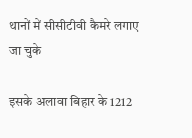थानों में सीसीटीवी कैमरे लगाए जा चुके

इसके अलावा बिहार के 1212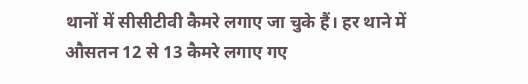थानों में सीसीटीवी कैमरे लगाए जा चुके हैं। हर थाने में औसतन 12 से 13 कैमरे लगाए गए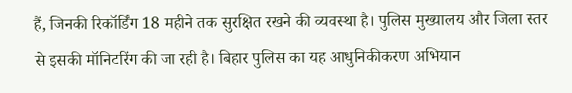हैं, जिनकी रिकॉर्डिंग 18 महीने तक सुरक्षित रखने की व्यवस्था है। पुलिस मुख्यालय और जिला स्तर से इसकी मॉनिटरिंग की जा रही है। बिहार पुलिस का यह आधुनिकीकरण अभियान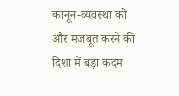कानून-व्यवस्था को और मजबूत करने की दिशा में बड़ा कदम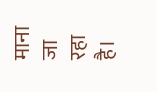माना जा रहा है।